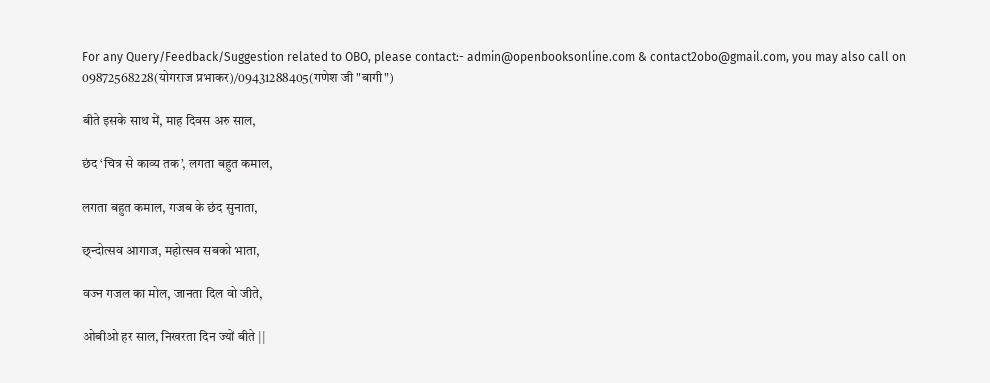For any Query/Feedback/Suggestion related to OBO, please contact:- admin@openbooksonline.com & contact2obo@gmail.com, you may also call on 09872568228(योगराज प्रभाकर)/09431288405(गणेश जी "बागी")

बीते इसके साथ में, माह दिवस अरु साल,

छंद ‘चित्र से काव्य तक’, लगता बहुत कमाल,

लगता बहुत कमाल, गजब के छंद सुनाता,

छ्न्दोत्सव आगाज, महोत्सव सबको भाता,

वज्न गजल का मोल, जानता दिल वो जीते,

ओबीओ हर साल, निखरता दिन ज्यों बीते ||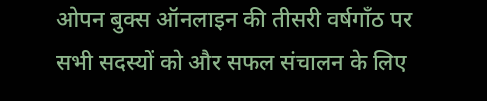ओपन बुक्स ऑनलाइन की तीसरी वर्षगाँठ पर सभी सदस्यों को और सफल संचालन के लिए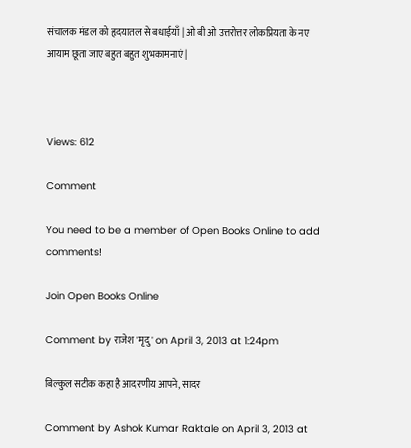संचालक मंडल को हृदयातल से बधाईयाँ | ओ बी ओ उत्तरोत्तर लोकप्रियता के नए आयाम छूता जाए बहुत बहुत शुभकामनाएं |



Views: 612

Comment

You need to be a member of Open Books Online to add comments!

Join Open Books Online

Comment by राजेश 'मृदु' on April 3, 2013 at 1:24pm

बिल्‍कुल सटीक कहा है आदरणीय आपने, सादर

Comment by Ashok Kumar Raktale on April 3, 2013 at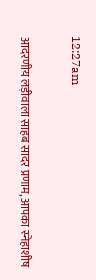12:27am

आदरणीय लड़ीवाला साहब सादर प्रणाम, आपका स्नेहाशीष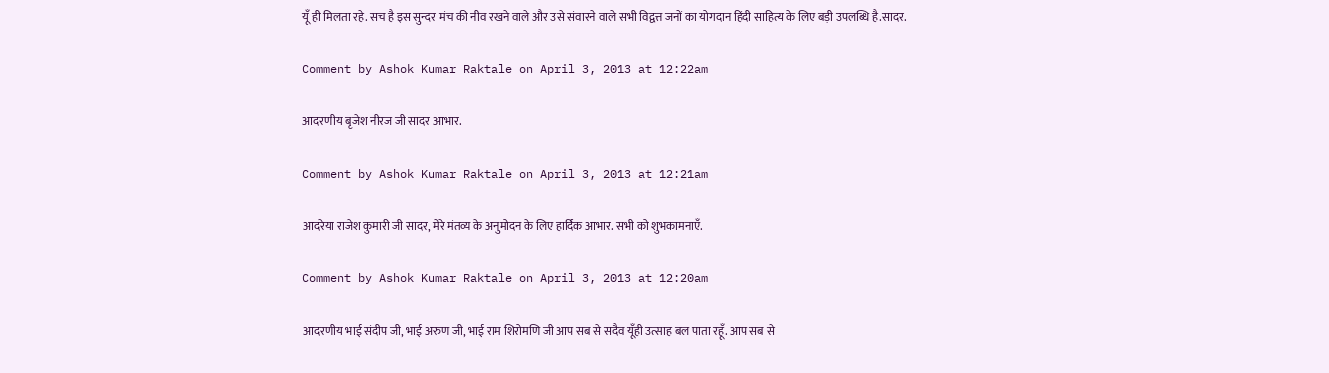यूँ ही मिलता रहे. सच है इस सुन्दर मंच की नीव रखने वाले और उसे संवारने वाले सभी विद्वत्त जनों का योगदान हिंदी साहित्य के लिए बड़ी उपलब्धि है.सादर.

Comment by Ashok Kumar Raktale on April 3, 2013 at 12:22am

आदरणीय बृजेश नीरज जी सादर आभार.

Comment by Ashok Kumar Raktale on April 3, 2013 at 12:21am

आदरेया राजेश कुमारी जी सादर, मेरे मंतव्य के अनुमोदन के लिए हार्दिक आभार. सभी को शुभकामनाएँ.

Comment by Ashok Kumar Raktale on April 3, 2013 at 12:20am

आदरणीय भाई संदीप जी, भाई अरुण जी, भाई राम शिरोमणि जी आप सब से सदैव यूँही उत्साह बल पाता रहूँ. आप सब से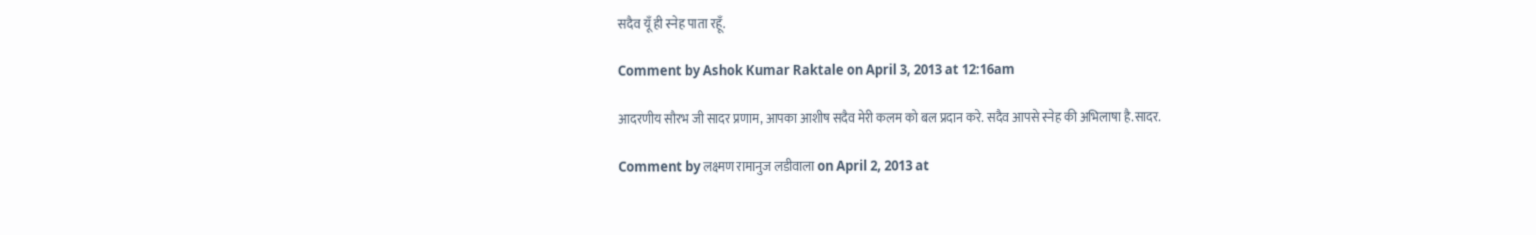सदैव यूँ ही स्नेह पाता रहूँ.

Comment by Ashok Kumar Raktale on April 3, 2013 at 12:16am

आदरणीय सौरभ जी सादर प्रणाम, आपका आशीष सदैव मेरी कलम को बल प्रदान करे. सदैव आपसे स्नेह की अभिलाषा है.सादर.

Comment by लक्ष्मण रामानुज लडीवाला on April 2, 2013 at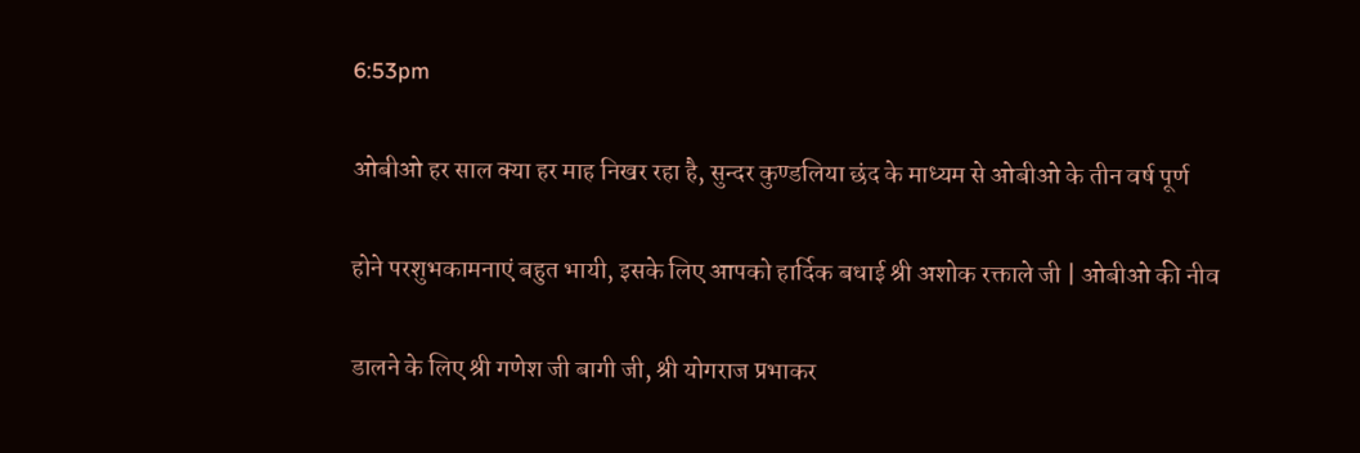6:53pm

ओबीओ हर साल क्या हर माह निखर रहा है, सुन्दर कुण्डलिया छंद के माध्यम से ओबीओ के तीन वर्ष पूर्ण

होने परशुभकामनाएं बहुत भायी, इसके लिए आपको हार्दिक बधाई श्री अशोक रक्ताले जी | ओबीओ की नीव

डालने के लिए श्री गणेश जी बागी जी, श्री योगराज प्रभाकर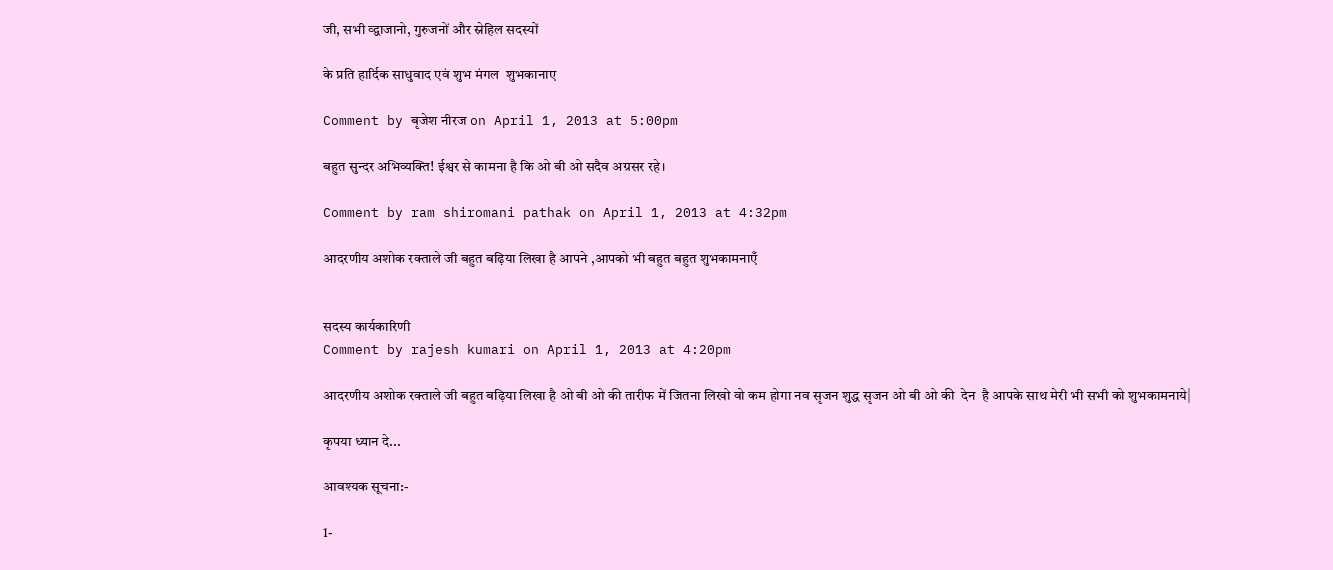जी, सभी व्द्वाजानो, गुरुजनों और स्नेहिल सदस्यों

के प्रति हार्दिक साधुवाद एवं शुभ मंगल  शुभकानाए

Comment by बृजेश नीरज on April 1, 2013 at 5:00pm

बहुत सुन्दर अभिव्यक्ति! ईश्वर से कामना है कि ओ बी ओ सदैव अग्रसर रहे।

Comment by ram shiromani pathak on April 1, 2013 at 4:32pm

आदरणीय अशोक रक्ताले जी बहुत बढ़िया लिखा है आपने ,आपको भी बहुत बहुत शुभकामनाएँ


सदस्य कार्यकारिणी
Comment by rajesh kumari on April 1, 2013 at 4:20pm

आदरणीय अशोक रक्ताले जी बहुत बढ़िया लिखा है ओ बी ओ की तारीफ में जितना लिखो वो कम होगा नव सृजन शुद्ध सृजन ओ बी ओ की  देन  है आपके साथ मेरी भी सभी को शुभकामनाये|

कृपया ध्यान दे...

आवश्यक सूचना:-

1-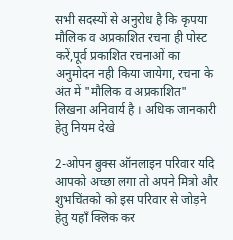सभी सदस्यों से अनुरोध है कि कृपया मौलिक व अप्रकाशित रचना ही पोस्ट करें,पूर्व प्रकाशित रचनाओं का अनुमोदन नही किया जायेगा, रचना के अंत में "मौलिक व अप्रकाशित" लिखना अनिवार्य है । अधिक जानकारी हेतु नियम देखे

2-ओपन बुक्स ऑनलाइन परिवार यदि आपको अच्छा लगा तो अपने मित्रो और शुभचिंतको को इस परिवार से जोड़ने हेतु यहाँ क्लिक कर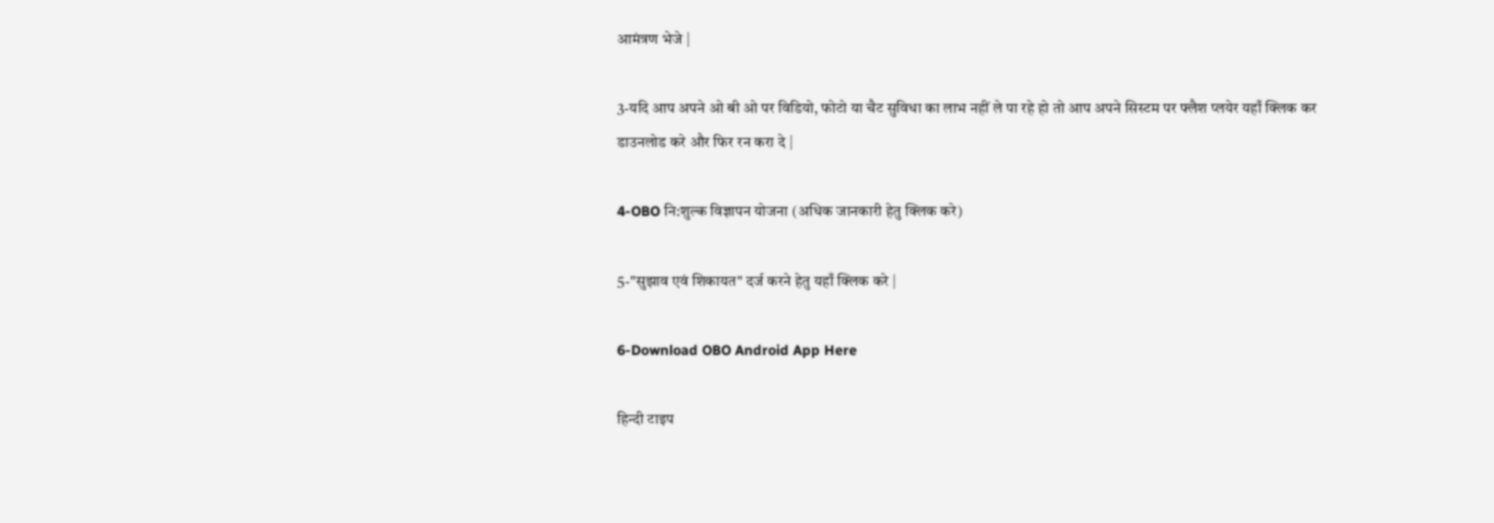आमंत्रण भेजे |

3-यदि आप अपने ओ बी ओ पर विडियो, फोटो या चैट सुविधा का लाभ नहीं ले पा रहे हो तो आप अपने सिस्टम पर फ्लैश प्लयेर यहाँ क्लिक कर डाउनलोड करे और फिर रन करा दे |

4-OBO नि:शुल्क विज्ञापन योजना (अधिक जानकारी हेतु क्लिक करे)

5-"सुझाव एवं शिकायत" दर्ज करने हेतु यहाँ क्लिक करे |

6-Download OBO Android App Here

हिन्दी टाइप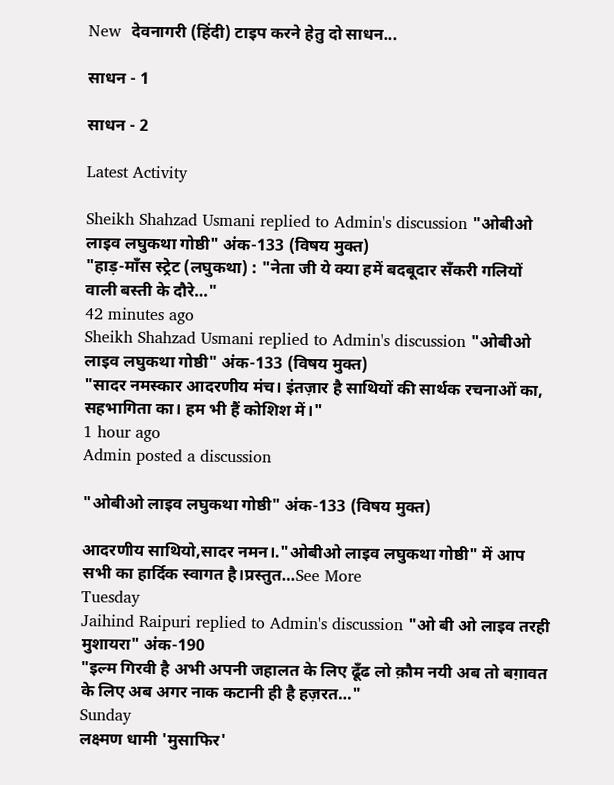New  देवनागरी (हिंदी) टाइप करने हेतु दो साधन...

साधन - 1

साधन - 2

Latest Activity

Sheikh Shahzad Usmani replied to Admin's discussion "ओबीओ लाइव लघुकथा गोष्ठी" अंक-133 (विषय मुक्त)
"हाड़-मॉंस स्ट्रेट (लघुकथा) : "नेता जी ये क्या हमें बदबूदार सॅंकरी गलियों वाली बस्ती के दौरे…"
42 minutes ago
Sheikh Shahzad Usmani replied to Admin's discussion "ओबीओ लाइव लघुकथा गोष्ठी" अंक-133 (विषय मुक्त)
"सादर नमस्कार आदरणीय मंच। इंतज़ार है साथियों की सार्थक रचनाओं का, सहभागिता का। हम भी हैं कोशिश में।"
1 hour ago
Admin posted a discussion

"ओबीओ लाइव लघुकथा गोष्ठी" अंक-133 (विषय मुक्त)

आदरणीय साथियो,सादर नमन।."ओबीओ लाइव लघुकथा गोष्ठी" में आप सभी का हार्दिक स्वागत है।प्रस्तुत…See More
Tuesday
Jaihind Raipuri replied to Admin's discussion "ओ बी ओ लाइव तरही मुशायरा" अंक-190
"इल्म गिरवी है अभी अपनी जहालत के लिए ढूँढ लो क़ौम नयी अब तो बग़ावत के लिए अब अगर नाक कटानी ही है हज़रत…"
Sunday
लक्ष्मण धामी 'मुसाफिर'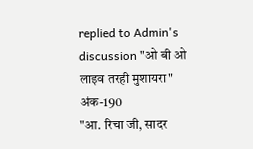replied to Admin's discussion "ओ बी ओ लाइव तरही मुशायरा" अंक-190
"आ. रिचा जी, सादर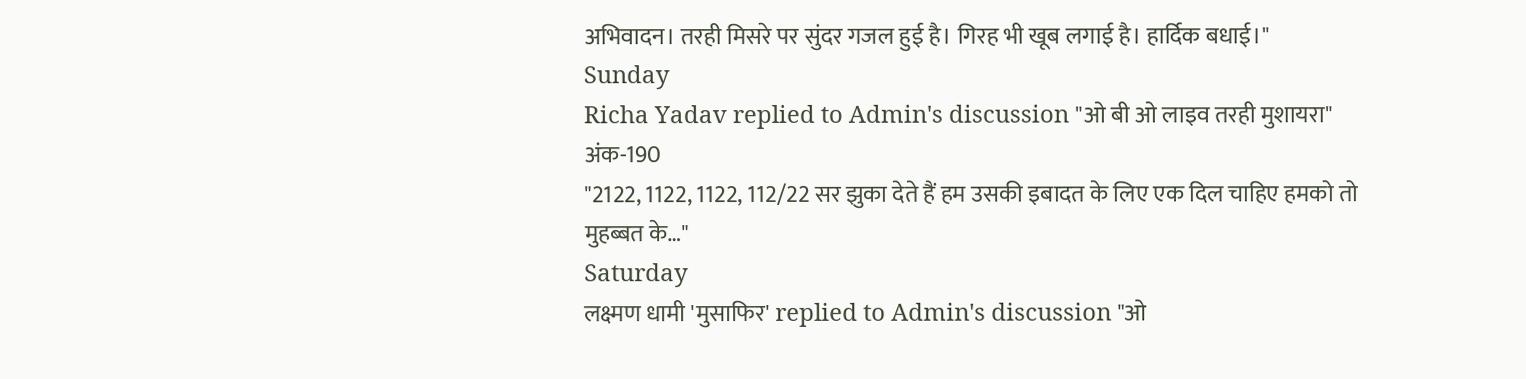अभिवादन। तरही मिसरे पर सुंदर गजल हुई है। गिरह भी खूब लगाई है। हार्दिक बधाई।"
Sunday
Richa Yadav replied to Admin's discussion "ओ बी ओ लाइव तरही मुशायरा" अंक-190
"2122, 1122, 1122, 112/22 सर झुका देते हैं हम उसकी इबादत के लिए एक दिल चाहिए हमको तो मुहब्बत के…"
Saturday
लक्ष्मण धामी 'मुसाफिर' replied to Admin's discussion "ओ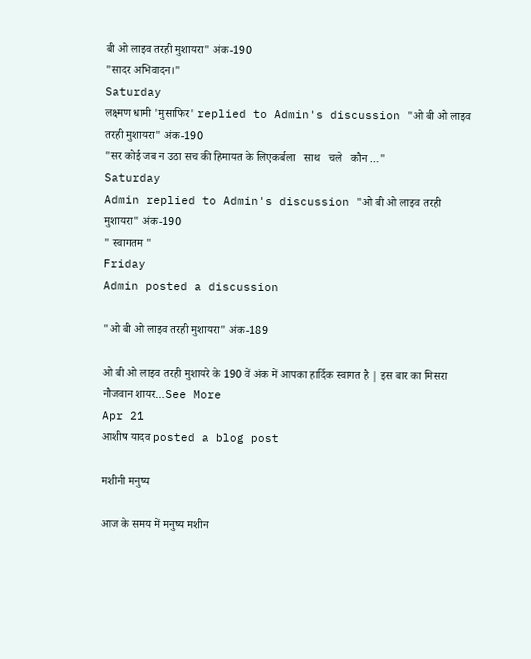बी ओ लाइव तरही मुशायरा" अंक-190
"सादर अभिवादन।"
Saturday
लक्ष्मण धामी 'मुसाफिर' replied to Admin's discussion "ओ बी ओ लाइव तरही मुशायरा" अंक-190
"सर कोई जब न उठा सच की हिमायत के लिएकर्बला   साथ   चले   कौन …"
Saturday
Admin replied to Admin's discussion "ओ बी ओ लाइव तरही मुशायरा" अंक-190
" स्वागतम "
Friday
Admin posted a discussion

"ओ बी ओ लाइव तरही मुशायरा" अंक-189

ओ बी ओ लाइव तरही मुशायरे के 190 वें अंक में आपका हार्दिक स्वागत है | इस बार का मिसरा नौजवान शायर…See More
Apr 21
आशीष यादव posted a blog post

मशीनी मनुष्य

आज के समय में मनुष्य मशीन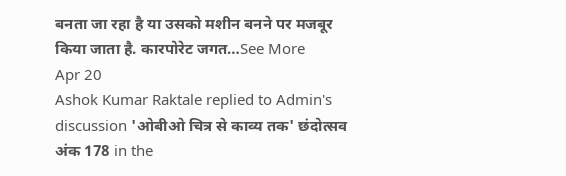बनता जा रहा है या उसको मशीन बनने पर मजबूर किया जाता है. कारपोरेट जगत…See More
Apr 20
Ashok Kumar Raktale replied to Admin's discussion 'ओबीओ चित्र से काव्य तक' छंदोत्सव अंक 178 in the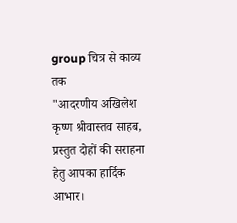group चित्र से काव्य तक
"आदरणीय अखिलेश कृष्ण श्रीवास्तव साहब, प्रस्तुत दोहों की सराहना हेतु आपका हार्दिक आभार।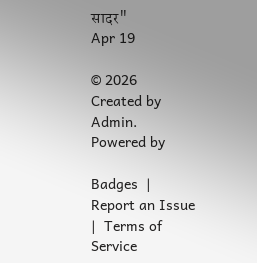सादर"
Apr 19

© 2026   Created by Admin.   Powered by

Badges  |  Report an Issue  |  Terms of Service